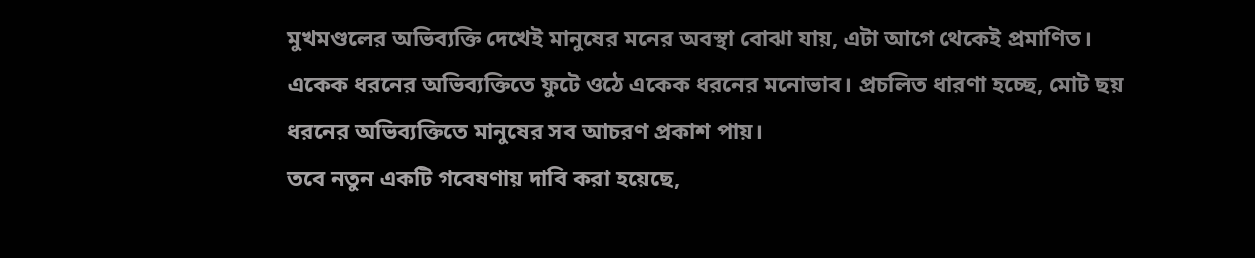মুখমণ্ডলের অভিব্যক্তি দেখেই মানুষের মনের অবস্থা বোঝা যায়, এটা আগে থেকেই প্রমাণিত। একেক ধরনের অভিব্যক্তিতে ফুটে ওঠে একেক ধরনের মনোভাব। প্রচলিত ধারণা হচ্ছে, মোট ছয় ধরনের অভিব্যক্তিতে মানুষের সব আচরণ প্রকাশ পায়।
তবে নতুন একটি গবেষণায় দাবি করা হয়েছে,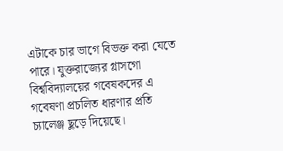এটাকে চার ভাগে বিভক্ত করা যেতে পারে। যুক্তরাজ্যের গ্লাসগো বিশ্ববিদ্যালয়ের গবেষকদের এ গবেষণা প্রচলিত ধারণার প্রতি চ্যালেঞ্জ ছুড়ে দিয়েছে।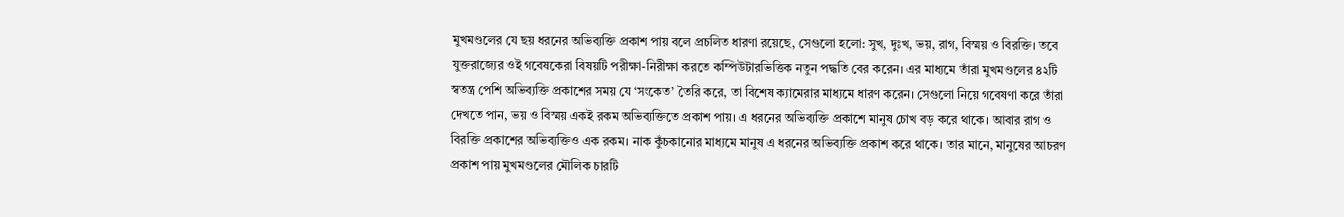মুখমণ্ডলের যে ছয় ধরনের অভিব্যক্তি প্রকাশ পায় বলে প্রচলিত ধারণা রয়েছে, সেগুলো হলো: সুখ, দুঃখ, ভয়, রাগ, বিস্ময় ও বিরক্তি। তবে যুক্তরাজ্যের ওই গবেষকেরা বিষয়টি পরীক্ষা-নিরীক্ষা করতে কম্পিউটারভিত্তিক নতুন পদ্ধতি বের করেন। এর মাধ্যমে তাঁরা মুখমণ্ডলের ৪২টি স্বতন্ত্র পেশি অভিব্যক্তি প্রকাশের সময় যে ‘সংকেত’ তৈরি করে, তা বিশেষ ক্যামেরার মাধ্যমে ধারণ করেন। সেগুলো নিয়ে গবেষণা করে তাঁরা দেখতে পান, ভয় ও বিস্ময় একই রকম অভিব্যক্তিতে প্রকাশ পায়। এ ধরনের অভিব্যক্তি প্রকাশে মানুষ চোখ বড় করে থাকে। আবার রাগ ও বিরক্তি প্রকাশের অভিব্যক্তিও এক রকম। নাক কুঁচকানোর মাধ্যমে মানুষ এ ধরনের অভিব্যক্তি প্রকাশ করে থাকে। তার মানে, মানুষের আচরণ প্রকাশ পায় মুখমণ্ডলের মৌলিক চারটি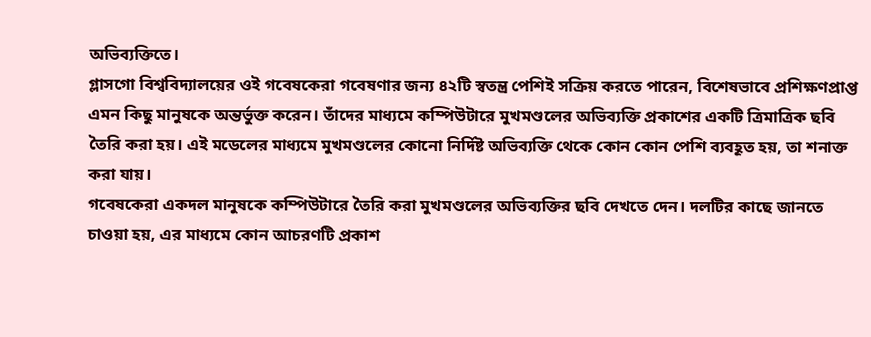অভিব্যক্তিতে।
গ্লাসগো বিশ্ববিদ্যালয়ের ওই গবেষকেরা গবেষণার জন্য ৪২টি স্বতন্ত্র পেশিই সক্রিয় করতে পারেন, বিশেষভাবে প্রশিক্ষণপ্রাপ্ত এমন কিছু মানুষকে অন্তর্ভুক্ত করেন। তাঁদের মাধ্যমে কম্পিউটারে মুখমণ্ডলের অভিব্যক্তি প্রকাশের একটি ত্রিমাত্রিক ছবি তৈরি করা হয়। এই মডেলের মাধ্যমে মুখমণ্ডলের কোনো নির্দিষ্ট অভিব্যক্তি থেকে কোন কোন পেশি ব্যবহূত হয়, তা শনাক্ত করা যায়।
গবেষকেরা একদল মানুষকে কম্পিউটারে তৈরি করা মুখমণ্ডলের অভিব্যক্তির ছবি দেখতে দেন। দলটির কাছে জানতে চাওয়া হয়, এর মাধ্যমে কোন আচরণটি প্রকাশ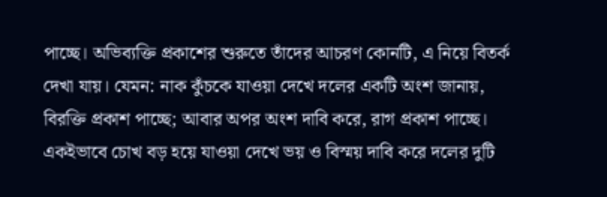পাচ্ছে। অভিব্যক্তি প্রকাশের শুরুতে তাঁদের আচরণ কোনটি, এ নিয়ে বিতর্ক দেখা যায়। যেমন: নাক কুঁচকে যাওয়া দেখে দলের একটি অংশ জানায়, বিরক্তি প্রকাশ পাচ্ছে; আবার অপর অংশ দাবি করে, রাগ প্রকাশ পাচ্ছে। একইভাবে চোখ বড় হয়ে যাওয়া দেখে ভয় ও বিস্ময় দাবি করে দলের দুটি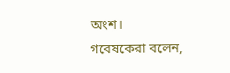অংশ।
গবেষকেরা বলেন,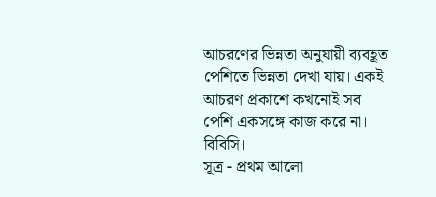আচরণের ভিন্নতা অনুযায়ী ব্যবহূত পেশিতে ভিন্নতা দেখা যায়। একই আচরণ প্রকাশে কখনোই সব পেশি একসঙ্গে কাজ করে না। বিবিসি।
সূত্র - প্রথম আলো